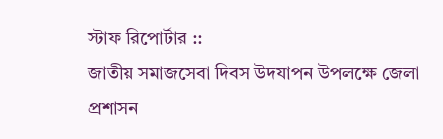স্টাফ রিপোর্টার ::
জাতীয় সমাজসেবা দিবস উদযাপন উপলক্ষে জেলা প্রশাসন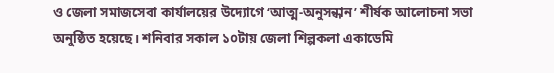ও জেলা সমাজসেবা কার্যালয়ের উদ্যোগে ‘আত্ম-অনুসন্ধান’ শীর্ষক আলোচনা সভা অনুষ্ঠিত হয়েছে। শনিবার সকাল ১০টায় জেলা শিল্পকলা একাডেমি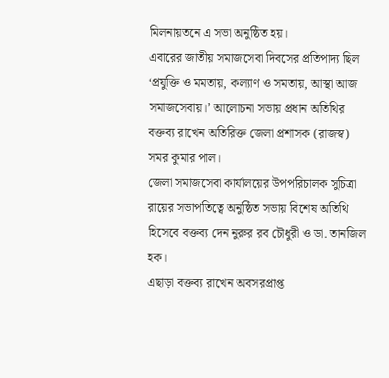মিলনায়তনে এ সভা অনুষ্ঠিত হয়।
এবারের জাতীয় সমাজসেবা দিবসের প্রতিপাদ্য ছিল ‘প্রযুক্তি ও মমতায়, কল্যাণ ও সমতায়, আস্থা আজ সমাজসেবায়।’ আলোচনা সভায় প্রধান অতিথির বক্তব্য রাখেন অতিরিক্ত জেলা প্রশাসক (রাজস্ব) সমর কুমার পাল।
জেলা সমাজসেবা কার্যালয়ের উপপরিচালক সুচিত্রা রায়ের সভাপতিত্বে অনুষ্ঠিত সভায় বিশেষ অতিথি হিসেবে বক্তব্য দেন নুরুর রব চৌধুরী ও ডা. তানজিল হক।
এছাড়া বক্তব্য রাখেন অবসরপ্রাপ্ত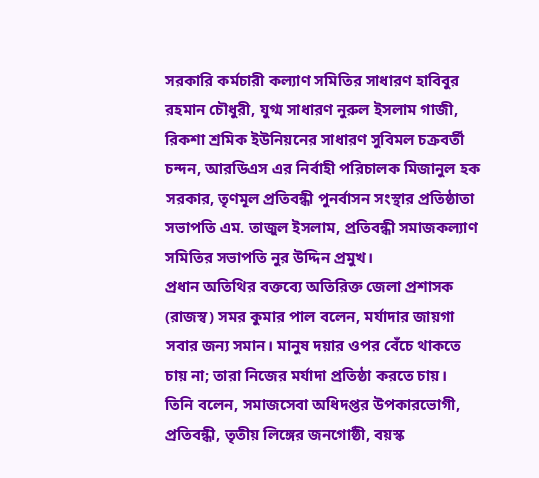সরকারি কর্মচারী কল্যাণ সমিতির সাধারণ হাবিবুর রহমান চৌধুরী, যুগ্ম সাধারণ নুরুল ইসলাম গাজী, রিকশা শ্রমিক ইউনিয়নের সাধারণ সুবিমল চক্রবর্তী চন্দন, আরডিএস এর নির্বাহী পরিচালক মিজানুল হক সরকার, তৃণমূল প্রতিবন্ধী পুনর্বাসন সংস্থার প্রতিষ্ঠাতা সভাপতি এম. তাজুল ইসলাম, প্রতিবন্ধী সমাজকল্যাণ সমিতির সভাপতি নুর উদ্দিন প্রমুখ।
প্রধান অতিথির বক্তব্যে অতিরিক্ত জেলা প্রশাসক (রাজস্ব) সমর কুমার পাল বলেন, মর্যাদার জায়গা সবার জন্য সমান। মানুষ দয়ার ওপর বেঁচে থাকতে চায় না; তারা নিজের মর্যাদা প্রতিষ্ঠা করতে চায়।
তিনি বলেন, সমাজসেবা অধিদপ্তর উপকারভোগী, প্রতিবন্ধী, তৃতীয় লিঙ্গের জনগোষ্ঠী, বয়স্ক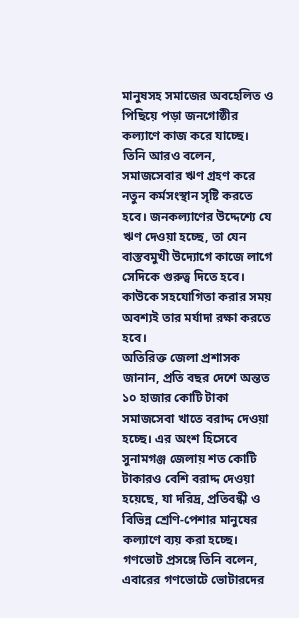মানুষসহ সমাজের অবহেলিত ও পিছিয়ে পড়া জনগোষ্ঠীর কল্যাণে কাজ করে যাচ্ছে। তিনি আরও বলেন, সমাজসেবার ঋণ গ্রহণ করে নতুন কর্মসংস্থান সৃষ্টি করতে হবে। জনকল্যাণের উদ্দেশ্যে যে ঋণ দেওয়া হচ্ছে, তা যেন বাস্তবমুখী উদ্যোগে কাজে লাগে সেদিকে গুরুত্ব দিতে হবে। কাউকে সহযোগিতা করার সময় অবশ্যই তার মর্যাদা রক্ষা করতে হবে।
অতিরিক্ত জেলা প্রশাসক জানান, প্রতি বছর দেশে অন্তত ১০ হাজার কোটি টাকা সমাজসেবা খাতে বরাদ্দ দেওয়া হচ্ছে। এর অংশ হিসেবে সুনামগঞ্জ জেলায় শত কোটি টাকারও বেশি বরাদ্দ দেওয়া হয়েছে, যা দরিদ্র, প্রতিবন্ধী ও বিভিন্ন শ্রেণি-পেশার মানুষের কল্যাণে ব্যয় করা হচ্ছে।
গণভোট প্রসঙ্গে তিনি বলেন, এবারের গণভোটে ভোটারদের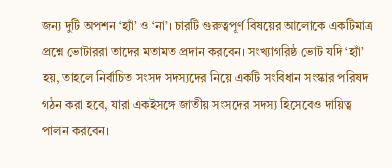জন্য দুটি অপশন ‘হ্যাঁ’ ও ‘না’। চারটি গুরুত্বপূর্ণ বিষয়ের আলোকে একটিমাত্র প্রশ্নে ভোটাররা তাদের মতামত প্রদান করবেন। সংখ্যাগরিষ্ঠ ভোট যদি ‘হ্যাঁ’ হয়, তাহলে নির্বাচিত সংসদ সদস্যদের নিয়ে একটি সংবিধান সংস্কার পরিষদ গঠন করা হবে, যারা একইসঙ্গে জাতীয় সংসদের সদস্য হিসেবেও দায়িত্ব পালন করবেন।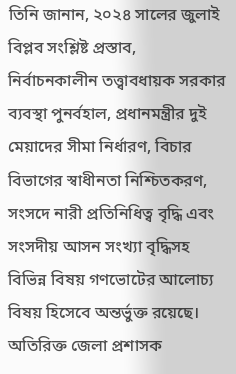তিনি জানান, ২০২৪ সালের জুলাই বিপ্লব সংশ্লিষ্ট প্রস্তাব, নির্বাচনকালীন তত্ত্বাবধায়ক সরকার ব্যবস্থা পুনর্বহাল, প্রধানমন্ত্রীর দুই মেয়াদের সীমা নির্ধারণ, বিচার বিভাগের স্বাধীনতা নিশ্চিতকরণ, সংসদে নারী প্রতিনিধিত্ব বৃদ্ধি এবং সংসদীয় আসন সংখ্যা বৃদ্ধিসহ বিভিন্ন বিষয় গণভোটের আলোচ্য বিষয় হিসেবে অন্তর্ভুক্ত রয়েছে।
অতিরিক্ত জেলা প্রশাসক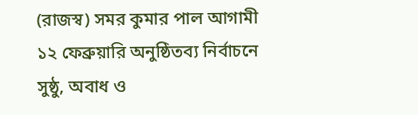(রাজস্ব) সমর কুমার পাল আগামী ১২ ফেব্রুয়ারি অনুষ্ঠিতব্য নির্বাচনে সুষ্ঠু, অবাধ ও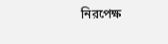নিরপেক্ষ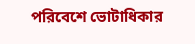পরিবেশে ভোটাধিকার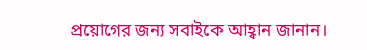প্রয়োগের জন্য সবাইকে আহ্বান জানান।